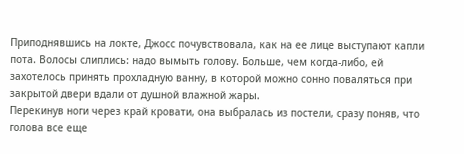Приподнявшись на локте, Джосс почувствовала, как на ее лице выступают капли пота. Волосы слиплись: надо вымыть голову. Больше, чем когда-либо, ей захотелось принять прохладную ванну, в которой можно сонно поваляться при закрытой двери вдали от душной влажной жары.
Перекинув ноги через край кровати, она выбралась из постели, сразу поняв, что голова все еще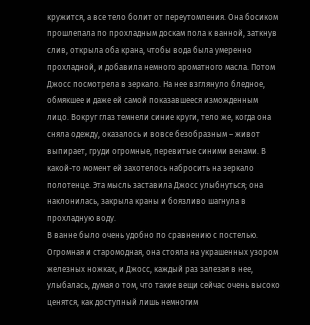кружится, а все тело болит от переутомления. Она босиком прошлепала по прохладным доскам пола к ванной, заткнув слив, открыла оба крана, чтобы вода была умеренно прохладной, и добавила немного ароматного масла. Потом Джосс посмотрела в зеркало. На нее взглянуло бледное, обмякшее и даже ей самой показавшееся изможденным лицо. Вокруг глаз темнели синие круги, тело же, когда она сняла одежду, оказалось и вовсе безобразным – живот выпирает, груди огромные, перевитые синими венами. В какой-то момент ей захотелось набросить на зеркало полотенце. Эта мысль заставила Джосс улыбнуться; она наклонилась, закрыла краны и боязливо шагнула в прохладную воду.
В ванне было очень удобно по сравнению с постелью. Огромная и старомодная, она стояла на украшенных узором железных ножках, и Джосс, каждый раз залезая в нее, улыбалась, думая о том, что такие вещи сейчас очень высоко ценятся, как доступный лишь немногим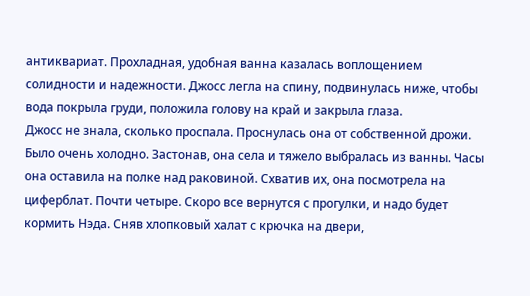антиквариат. Прохладная, удобная ванна казалась воплощением солидности и надежности. Джосс легла на спину, подвинулась ниже, чтобы вода покрыла груди, положила голову на край и закрыла глаза.
Джосс не знала, сколько проспала. Проснулась она от собственной дрожи. Было очень холодно. Застонав, она села и тяжело выбралась из ванны. Часы она оставила на полке над раковиной. Схватив их, она посмотрела на циферблат. Почти четыре. Скоро все вернутся с прогулки, и надо будет кормить Нэда. Сняв хлопковый халат с крючка на двери,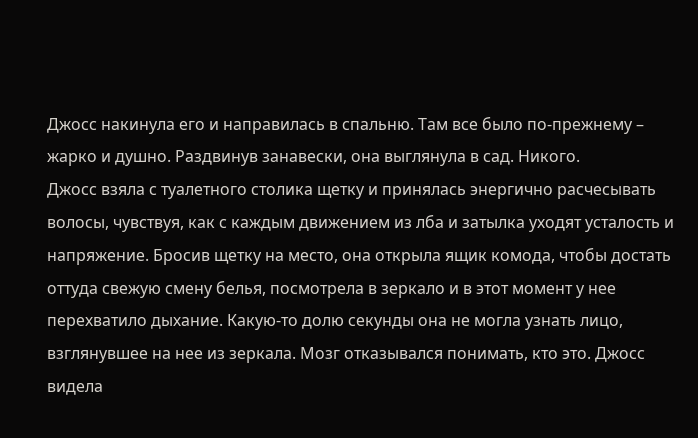Джосс накинула его и направилась в спальню. Там все было по-прежнему – жарко и душно. Раздвинув занавески, она выглянула в сад. Никого.
Джосс взяла с туалетного столика щетку и принялась энергично расчесывать волосы, чувствуя, как с каждым движением из лба и затылка уходят усталость и напряжение. Бросив щетку на место, она открыла ящик комода, чтобы достать оттуда свежую смену белья, посмотрела в зеркало и в этот момент у нее перехватило дыхание. Какую-то долю секунды она не могла узнать лицо, взглянувшее на нее из зеркала. Мозг отказывался понимать, кто это. Джосс видела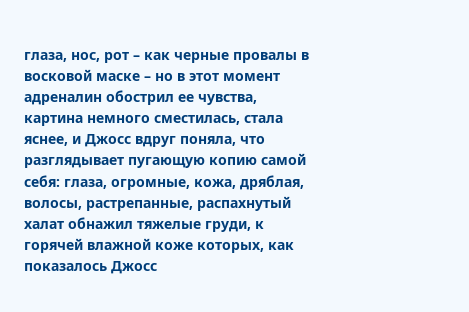глаза, нос, рот – как черные провалы в восковой маске – но в этот момент адреналин обострил ее чувства, картина немного сместилась, стала яснее, и Джосс вдруг поняла, что разглядывает пугающую копию самой себя: глаза, огромные, кожа, дряблая, волосы, растрепанные, распахнутый халат обнажил тяжелые груди, к горячей влажной коже которых, как показалось Джосс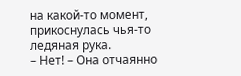на какой-то момент, прикоснулась чья-то ледяная рука.
– Нет! – Она отчаянно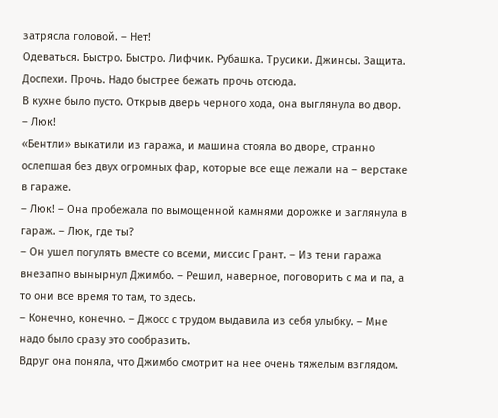затрясла головой. – Нет!
Одеваться. Быстро. Быстро. Лифчик. Рубашка. Трусики. Джинсы. Защита. Доспехи. Прочь. Надо быстрее бежать прочь отсюда.
В кухне было пусто. Открыв дверь черного хода, она выглянула во двор.
– Люк!
«Бентли» выкатили из гаража, и машина стояла во дворе, странно ослепшая без двух огромных фар, которые все еще лежали на – верстаке в гараже.
– Люк! – Она пробежала по вымощенной камнями дорожке и заглянула в гараж. – Люк, где ты?
– Он ушел погулять вместе со всеми, миссис Грант. – Из тени гаража внезапно вынырнул Джимбо. – Решил, наверное, поговорить с ма и па, а то они все время то там, то здесь.
– Конечно, конечно. – Джосс с трудом выдавила из себя улыбку. – Мне надо было сразу это сообразить.
Вдруг она поняла, что Джимбо смотрит на нее очень тяжелым взглядом.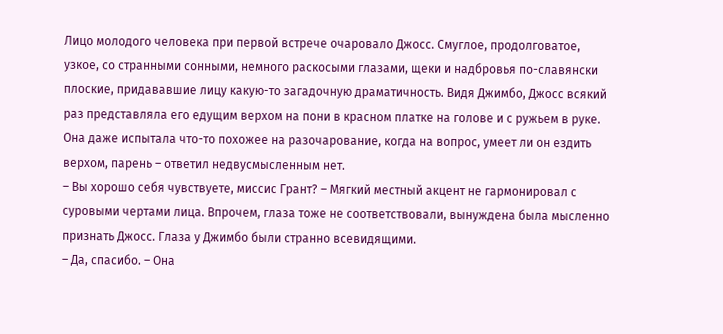Лицо молодого человека при первой встрече очаровало Джосс. Смуглое, продолговатое, узкое, со странными сонными, немного раскосыми глазами, щеки и надбровья по-славянски плоские, придававшие лицу какую-то загадочную драматичность. Видя Джимбо, Джосс всякий раз представляла его едущим верхом на пони в красном платке на голове и с ружьем в руке. Она даже испытала что-то похожее на разочарование, когда на вопрос, умеет ли он ездить верхом, парень – ответил недвусмысленным нет.
– Вы хорошо себя чувствуете, миссис Грант? – Мягкий местный акцент не гармонировал с суровыми чертами лица. Впрочем, глаза тоже не соответствовали, вынуждена была мысленно признать Джосс. Глаза у Джимбо были странно всевидящими.
– Да, спасибо. – Она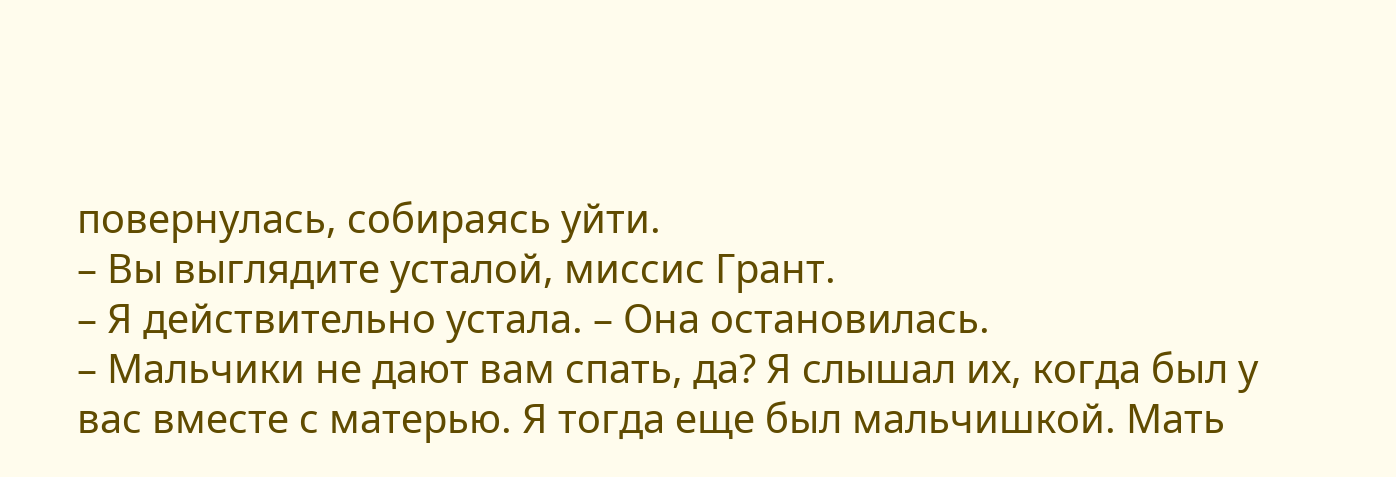повернулась, собираясь уйти.
– Вы выглядите усталой, миссис Грант.
– Я действительно устала. – Она остановилась.
– Мальчики не дают вам спать, да? Я слышал их, когда был у вас вместе с матерью. Я тогда еще был мальчишкой. Мать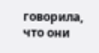говорила, что они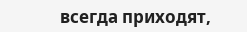всегда приходят,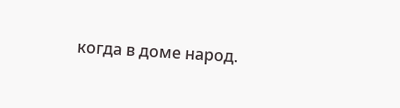когда в доме народ.